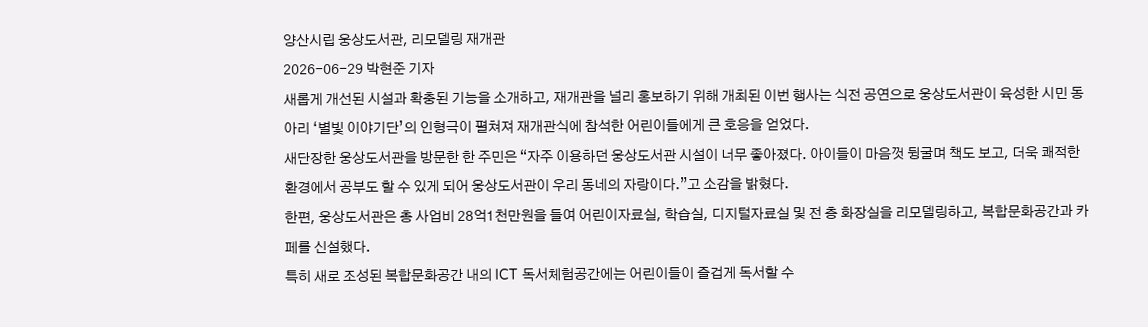양산시립 웅상도서관, 리모델링 재개관
2026-06-29 박현준 기자
새롭게 개선된 시설과 확충된 기능을 소개하고, 재개관을 널리 홍보하기 위해 개최된 이번 행사는 식전 공연으로 웅상도서관이 육성한 시민 동아리 ‘별빛 이야기단’의 인형극이 펼쳐져 재개관식에 참석한 어린이들에게 큰 호응을 얻었다.
새단장한 웅상도서관을 방문한 한 주민은 “자주 이용하던 웅상도서관 시설이 너무 좋아졌다. 아이들이 마음껏 뒹굴며 책도 보고, 더욱 쾌적한 환경에서 공부도 할 수 있게 되어 웅상도서관이 우리 동네의 자랑이다.”고 소감을 밝혔다.
한편, 웅상도서관은 총 사업비 28억1천만원을 들여 어린이자료실, 학습실, 디지털자료실 및 전 층 화장실을 리모델링하고, 복합문화공간과 카페를 신설했다.
특히 새로 조성된 복합문화공간 내의 ICT 독서체험공간에는 어린이들이 즐겁게 독서할 수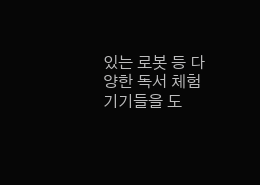있는 로봇 등 다양한 독서 체험 기기들을 도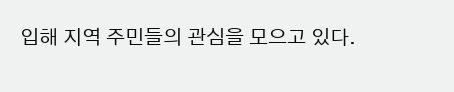입해 지역 주민들의 관심을 모으고 있다.